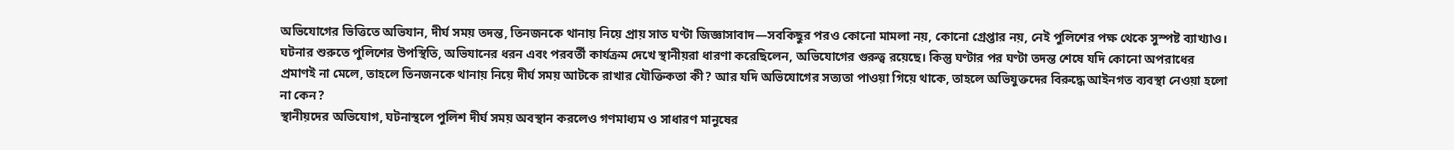অভিযোগের ভিত্তিতে অভিযান, দীর্ঘ সময় তদন্ত, তিনজনকে থানায় নিয়ে প্রায় সাত ঘণ্টা জিজ্ঞাসাবাদ—সবকিছুর পরও কোনো মামলা নয়, কোনো গ্রেপ্তার নয়, নেই পুলিশের পক্ষ থেকে সুস্পষ্ট ব্যাখ্যাও।
ঘটনার শুরুতে পুলিশের উপস্থিতি, অভিযানের ধরন এবং পরবর্তী কার্যক্রম দেখে স্থানীয়রা ধারণা করেছিলেন, অভিযোগের গুরুত্ব রয়েছে। কিন্তু ঘণ্টার পর ঘণ্টা তদন্ত শেষে যদি কোনো অপরাধের প্রমাণই না মেলে, তাহলে তিনজনকে থানায় নিয়ে দীর্ঘ সময় আটকে রাখার যৌক্তিকতা কী? আর যদি অভিযোগের সত্যতা পাওয়া গিয়ে থাকে, তাহলে অভিযুক্তদের বিরুদ্ধে আইনগত ব্যবস্থা নেওয়া হলো না কেন?
স্থানীয়দের অভিযোগ, ঘটনাস্থলে পুলিশ দীর্ঘ সময় অবস্থান করলেও গণমাধ্যম ও সাধারণ মানুষের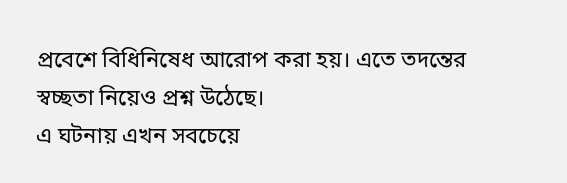প্রবেশে বিধিনিষেধ আরোপ করা হয়। এতে তদন্তের স্বচ্ছতা নিয়েও প্রশ্ন উঠেছে।
এ ঘটনায় এখন সবচেয়ে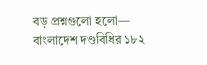বড় প্রশ্নগুলো হলো—
বাংলাদেশ দণ্ডবিধির ১৮২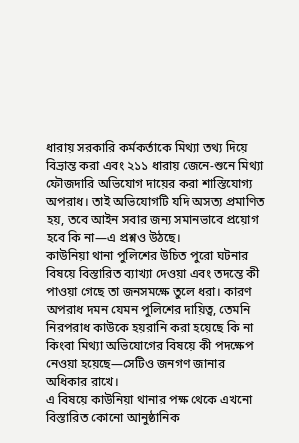ধারায় সরকারি কর্মকর্তাকে মিথ্যা তথ্য দিয়ে বিভ্রান্ত করা এবং ২১১ ধারায় জেনে-শুনে মিথ্যা ফৌজদারি অভিযোগ দায়ের করা শাস্তিযোগ্য অপরাধ। তাই অভিযোগটি যদি অসত্য প্রমাণিত হয়, তবে আইন সবার জন্য সমানভাবে প্রয়োগ হবে কি না—এ প্রশ্নও উঠছে।
কাউনিয়া থানা পুলিশের উচিত পুরো ঘটনার বিষয়ে বিস্তারিত ব্যাখ্যা দেওয়া এবং তদন্তে কী পাওয়া গেছে তা জনসমক্ষে তুলে ধরা। কারণ অপরাধ দমন যেমন পুলিশের দায়িত্ব, তেমনি নিরপরাধ কাউকে হয়রানি করা হয়েছে কি না কিংবা মিথ্যা অভিযোগের বিষয়ে কী পদক্ষেপ নেওয়া হয়েছে—সেটিও জনগণ জানার অধিকার রাখে।
এ বিষয়ে কাউনিয়া থানার পক্ষ থেকে এখনো বিস্তারিত কোনো আনুষ্ঠানিক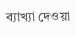ব্যাখ্যা দেওয়া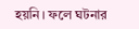হয়নি। ফলে ঘটনার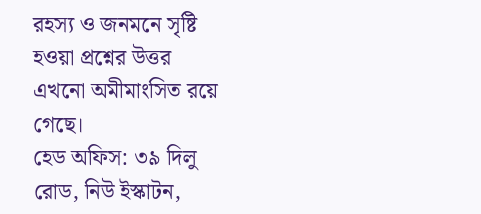রহস্য ও জনমনে সৃষ্টি হওয়া প্রশ্নের উত্তর এখনো অমীমাংসিত রয়ে গেছে।
হেড অফিস: ৩৯ দিলু রোড, নিউ ইস্কাটন,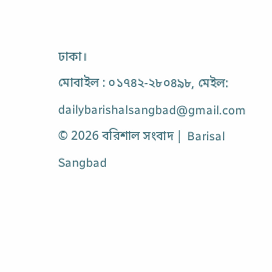ঢাকা।
মোবাইল : ০১৭৪২-২৮০৪৯৮, মেইল: dailybarishalsangbad@gmail.com
© 2026 বরিশাল সংবাদ | Barisal Sangbad